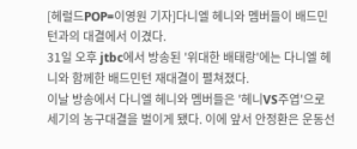[헤럴드POP=이영원 기자]다니엘 헤니와 멤버들이 배드민턴과의 대결에서 이겼다.
31일 오후 jtbc에서 방송된 '위대한 배태랑'에는 다니엘 헤니와 함께한 배드민턴 재대결이 펼쳐졌다.
이날 방송에서 다니엘 헤니와 멤버들은 '헤니VS주엽'으로 세기의 농구대결을 벌이게 됐다. 이에 앞서 안정환은 운동선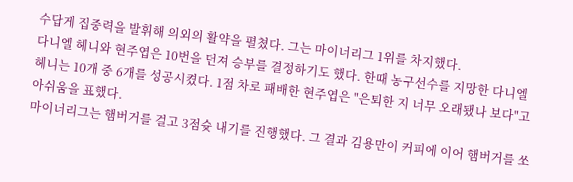수답게 집중력을 발휘해 의외의 활약을 펼쳤다. 그는 마이너리그 1위를 차지했다.
다니엘 헤니와 현주엽은 10번을 던져 승부를 결정하기도 했다. 한때 농구선수를 지망한 다니엘 헤니는 10개 중 6개를 성공시켰다. 1점 차로 패배한 현주엽은 "은퇴한 지 너무 오래됐나 보다"고 아쉬움을 표했다.
마이너리그는 햄버거를 걸고 3점슛 내기를 진행했다. 그 결과 김용만이 커피에 이어 햄버거를 쏘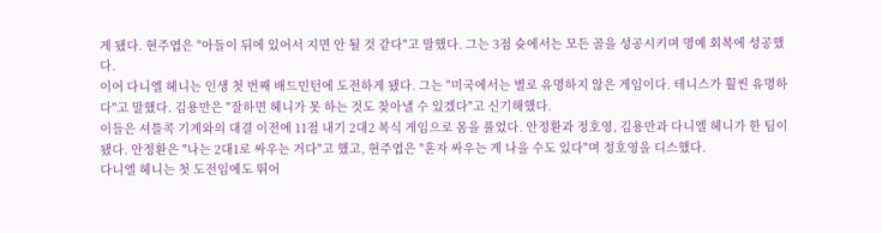게 됐다. 현주엽은 "아들이 뒤에 있어서 지면 안 될 것 같다"고 말했다. 그는 3점 슛에서는 모든 골을 성공시키며 명예 회복에 성공했다.
이어 다니엘 헤니는 인생 첫 번째 배드민턴에 도전하게 됐다. 그는 "미국에서는 별로 유명하지 않은 게임이다. 테니스가 훨씬 유명하다"고 말했다. 김용만은 "잘하면 헤니가 못 하는 것도 찾아낼 수 있겠다"고 신기해했다.
이들은 셔틀콕 기계와의 대결 이전에 11점 내기 2대2 복식 게임으로 몸을 풀었다. 안정환과 정호영, 김용만과 다니엘 헤니가 한 팀이 됐다. 안정환은 "나는 2대1로 싸우는 거다"고 했고, 현주엽은 "혼자 싸우는 게 나을 수도 있다"며 정호영을 디스했다.
다니엘 헤니는 첫 도전임에도 뛰어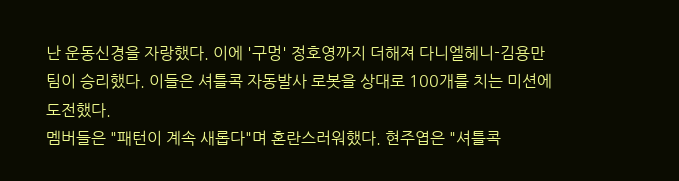난 운동신경을 자랑했다. 이에 '구멍' 정호영까지 더해져 다니엘헤니-김용만 팀이 승리했다. 이들은 셔틀콕 자동발사 로봇을 상대로 100개를 치는 미션에 도전했다.
멤버들은 "패턴이 계속 새롭다"며 혼란스러워했다. 현주엽은 "셔틀콕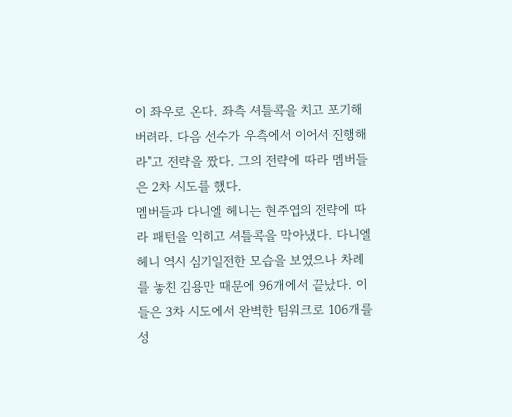이 좌우로 온다. 좌측 셔틀콕을 치고 포기해버려라. 다음 선수가 우측에서 이어서 진행해라"고 전략을 짰다. 그의 전략에 따라 멤버들은 2차 시도를 했다.
멤버들과 다니엘 헤니는 현주엽의 전략에 따라 패턴을 익히고 셔틀콕을 막아냈다. 다니엘 헤니 역시 심기일전한 모습을 보였으나 차례를 놓친 김용만 때문에 96개에서 끝났다. 이들은 3차 시도에서 완벽한 팀워크로 106개를 성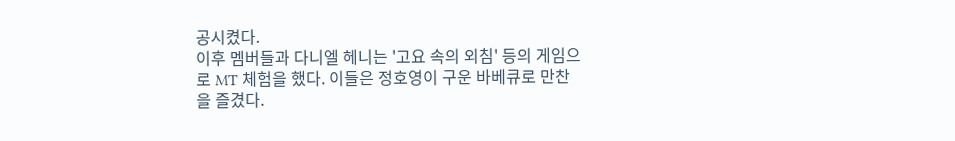공시켰다.
이후 멤버들과 다니엘 헤니는 '고요 속의 외침' 등의 게임으로 MT 체험을 했다. 이들은 정호영이 구운 바베큐로 만찬을 즐겼다.